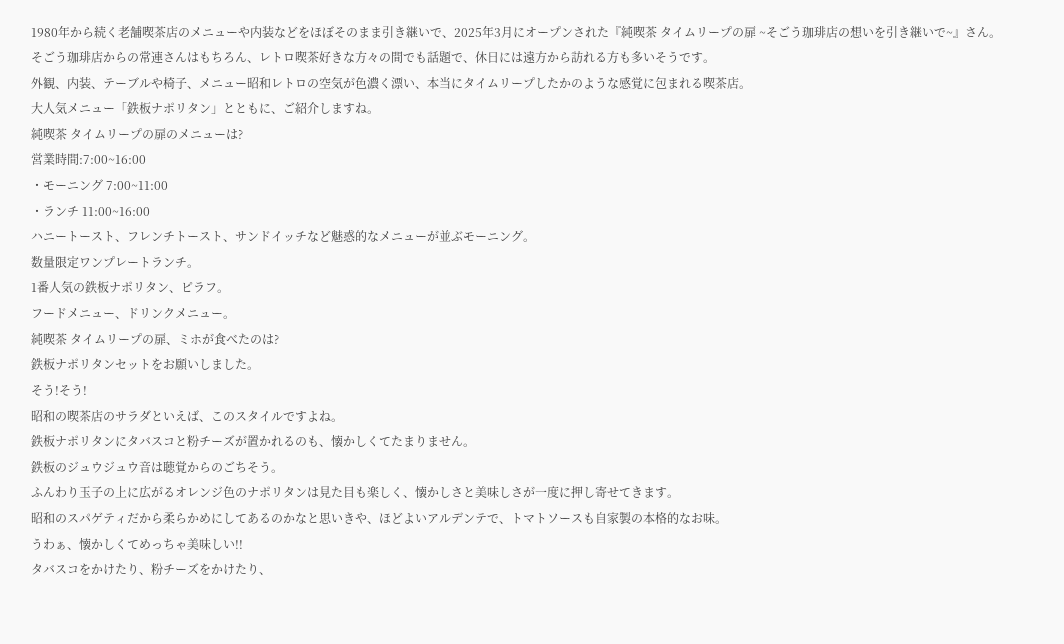1980年から続く老舗喫茶店のメニューや内装などをほぼそのまま引き継いで、2025年3月にオープンされた『純喫茶 タイムリープの扉 ~そごう珈琲店の想いを引き継いで~』さん。
そごう珈琲店からの常連さんはもちろん、レトロ喫茶好きな方々の間でも話題で、休日には遠方から訪れる方も多いそうです。
外観、内装、テーブルや椅子、メニュー昭和レトロの空気が色濃く漂い、本当にタイムリープしたかのような感覚に包まれる喫茶店。
大人気メニュー「鉄板ナポリタン」とともに、ご紹介しますね。
純喫茶 タイムリープの扉のメニューは?
営業時間:7:00~16:00
・モーニング 7:00~11:00
・ランチ 11:00~16:00
ハニートースト、フレンチトースト、サンドイッチなど魅惑的なメニューが並ぶモーニング。
数量限定ワンプレートランチ。
1番人気の鉄板ナポリタン、ピラフ。
フードメニュー、ドリンクメニュー。
純喫茶 タイムリープの扉、ミホが食べたのは?
鉄板ナポリタンセットをお願いしました。
そう!そう!
昭和の喫茶店のサラダといえば、このスタイルですよね。
鉄板ナポリタンにタバスコと粉チーズが置かれるのも、懐かしくてたまりません。
鉄板のジュウジュウ音は聴覚からのごちそう。
ふんわり玉子の上に広がるオレンジ色のナポリタンは見た目も楽しく、懐かしさと美味しさが一度に押し寄せてきます。
昭和のスパゲティだから柔らかめにしてあるのかなと思いきや、ほどよいアルデンテで、トマトソースも自家製の本格的なお味。
うわぁ、懐かしくてめっちゃ美味しい!!
タバスコをかけたり、粉チーズをかけたり、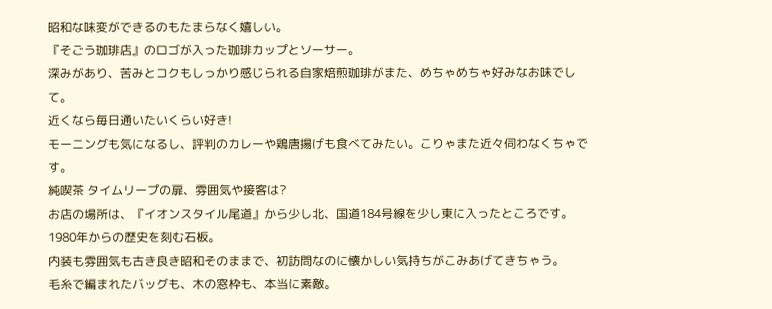昭和な味変ができるのもたまらなく嬉しい。
『そごう珈琲店』のロゴが入った珈琲カップとソーサー。
深みがあり、苦みとコクもしっかり感じられる自家焙煎珈琲がまた、めちゃめちゃ好みなお味でして。
近くなら毎日通いたいくらい好き!
モーニングも気になるし、評判のカレーや鶏唐揚げも食べてみたい。こりゃまた近々伺わなくちゃです。
純喫茶 タイムリープの扉、雰囲気や接客は?
お店の場所は、『イオンスタイル尾道』から少し北、国道184号線を少し東に入ったところです。
1980年からの歴史を刻む石板。
内装も雰囲気も古き良き昭和そのままで、初訪問なのに懐かしい気持ちがこみあげてきちゃう。
毛糸で編まれたバッグも、木の窓枠も、本当に素敵。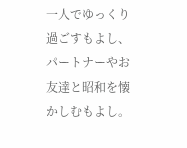一人でゆっくり過ごすもよし、パートナーやお友達と昭和を懐かしむもよし。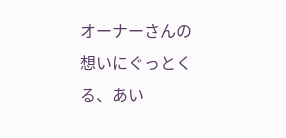オーナーさんの想いにぐっとくる、あい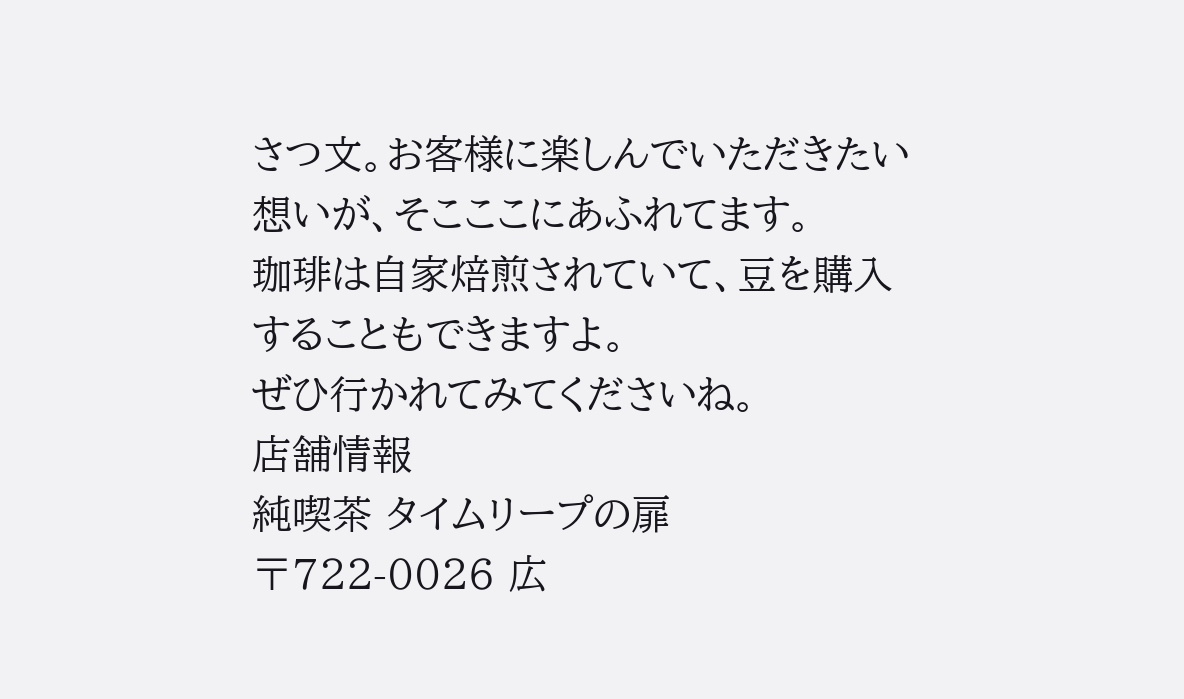さつ文。お客様に楽しんでいただきたい想いが、そこここにあふれてます。
珈琲は自家焙煎されていて、豆を購入することもできますよ。
ぜひ行かれてみてくださいね。
店舗情報
純喫茶 タイムリープの扉
〒722-0026 広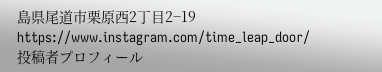島県尾道市栗原西2丁目2−19
https://www.instagram.com/time_leap_door/
投稿者プロフィール